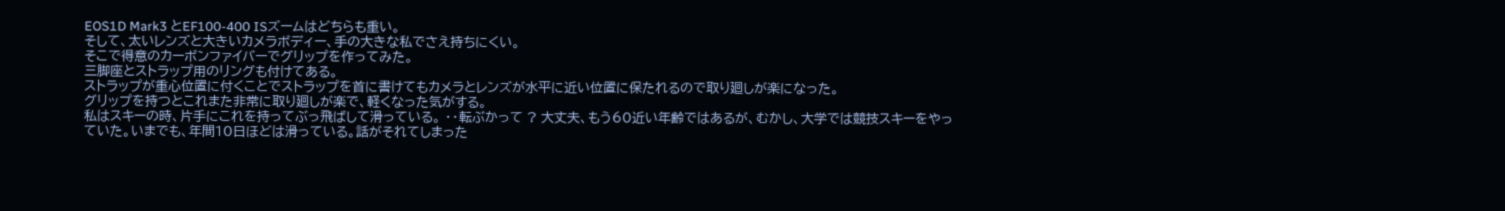EOS1D Mark3 とEF100-400 ISズームはどちらも重い。
そして、太いレンズと大きいカメラボディー、手の大きな私でさえ持ちにくい。
そこで得意のカーボンファイバーでグリップを作ってみた。
三脚座とストラップ用のリングも付けてある。
ストラップが重心位置に付くことでストラップを首に書けてもカメラとレンズが水平に近い位置に保たれるので取り廻しが楽になった。
グリップを持つとこれまた非常に取り廻しが楽で、軽くなった気がする。
私はスキーの時、片手にこれを持ってぶっ飛ばして滑っている。 ・・転ぶかって ? 大丈夫、もう60近い年齢ではあるが、むかし、大学では競技スキーをやっていた。いまでも、年間10日ほどは滑っている。話がそれてしまった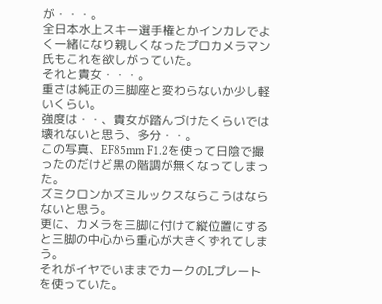が・・・。
全日本水上スキー選手権とかインカレでよく一緒になり親しくなったプロカメラマン氏もこれを欲しがっていた。
それと貴女・・・。
重さは純正の三脚座と変わらないか少し軽いくらい。
強度は・・、貴女が踏んづけたくらいでは壊れないと思う、多分・・。
この写真、EF85mm F1.2を使って日陰で撮ったのだけど黒の階調が無くなってしまった。
ズミクロンかズミルックスならこうはならないと思う。
更に、カメラを三脚に付けて縦位置にすると三脚の中心から重心が大きくずれてしまう。
それがイヤでいままでカークのLプレートを使っていた。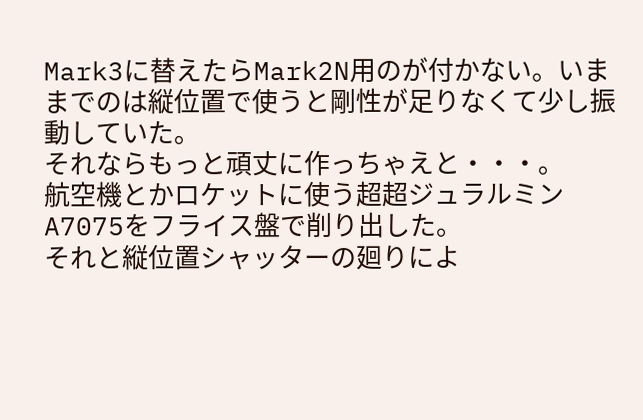Mark3に替えたらMark2N用のが付かない。いままでのは縦位置で使うと剛性が足りなくて少し振動していた。
それならもっと頑丈に作っちゃえと・・・。
航空機とかロケットに使う超超ジュラルミンA7075をフライス盤で削り出した。
それと縦位置シャッターの廻りによ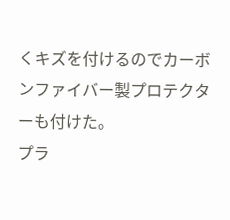くキズを付けるのでカーボンファイバー製プロテクターも付けた。
プラ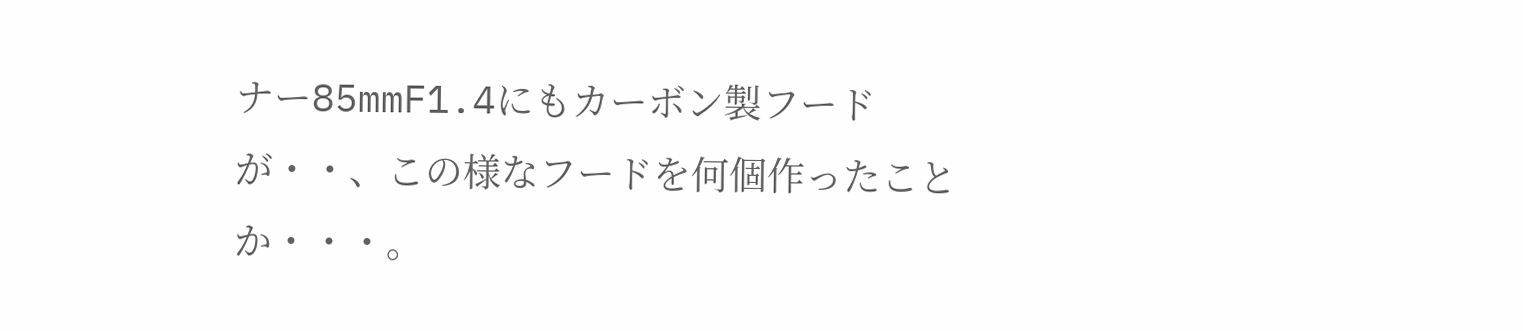ナー85mmF1.4にもカーボン製フードが・・、この様なフードを何個作ったことか・・・。